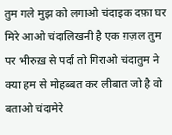तुम गले मुझ को लगाओ चंदाइक दफ़ा घर मिरे आओ चंदालिखनी है एक ग़ज़ल तुम पर भीरुख़ से पर्दा तो गिराओ चंदातुम ने क्या हम से मोहब्बत कर लीबात जो है वो बताओ चंदामेरे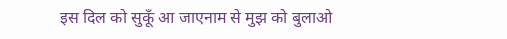इस दिल को सुकूँ आ जाएनाम से मुझ को बुलाओ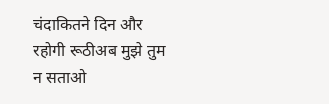चंदाकितने दिन और रहोगी रूठीअब मुझे तुम न सताओ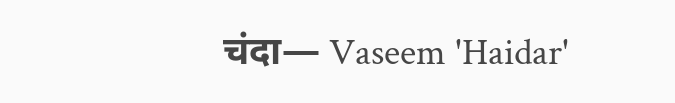चंदा— Vaseem 'Haidar'